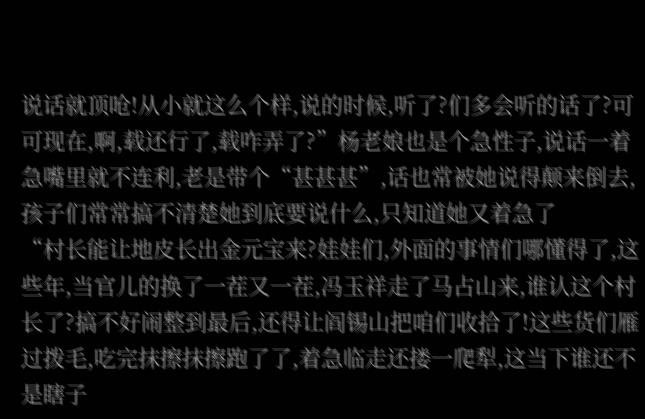说话就顶呛!从小就这么个样,说的时候,听了?们多会听的话了?可可现在,啊,载还行了,载咋弄了?”杨老娘也是个急性子,说话一着急嘴里就不连利,老是带个“甚甚甚”,话也常被她说得颠来倒去,孩子们常常搞不清楚她到底要说什么,只知道她又着急了
“村长能让地皮长出金元宝来?娃娃们,外面的事情们哪懂得了,这些年,当官儿的换了一茬又一茬,冯玉祥走了马占山来,谁认这个村长了?搞不好闹整到最后,还得让阎锡山把咱们收拾了!这些货们雁过拨毛,吃完抹擦抹擦跑了了,着急临走还搂一爬犁,这当下谁还不是瞎子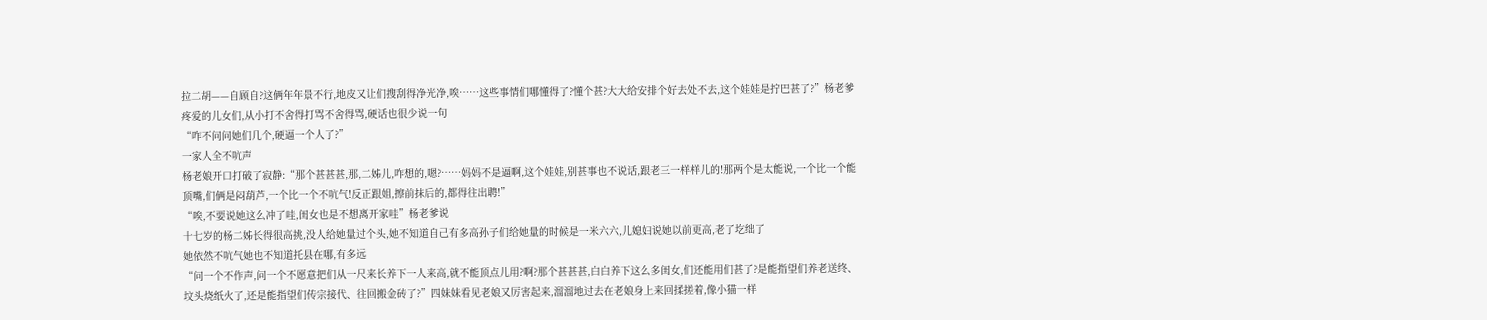拉二胡——自顾自?这俩年年景不行,地皮又让们搜刮得净光净,唉……这些事情们哪懂得了?懂个甚?大大给安排个好去处不去,这个娃娃是拧巴甚了?”杨老爹疼爱的儿女们,从小打不舍得打骂不舍得骂,硬话也很少说一句
“咋不问问她们几个,硬逼一个人了?”
一家人全不吭声
杨老娘开口打破了寂静:“那个甚甚甚,那,二姊儿,咋想的,嗯?……妈妈不是逼啊,这个娃娃,别甚事也不说话,跟老三一样样儿的!那两个是太能说,一个比一个能顶嘴,们俩是闷葫芦,一个比一个不吭气!反正跟姐,擦前抹后的,都得往出聘!”
“唉,不要说她这么冲了哇,闺女也是不想离开家哇”杨老爹说
十七岁的杨二姊长得很高挑,没人给她量过个头,她不知道自己有多高孙子们给她量的时候是一米六六,儿媳妇说她以前更高,老了圪绌了
她依然不吭气她也不知道托县在哪,有多远
“问一个不作声,问一个不愿意把们从一尺来长养下一人来高,就不能顶点儿用?啊?那个甚甚甚,白白养下这么多闺女,们还能用们甚了?是能指望们养老送终、坟头烧纸火了,还是能指望们传宗接代、往回搬金砖了?”四妹妹看见老娘又厉害起来,溜溜地过去在老娘身上来回揉搓着,像小猫一样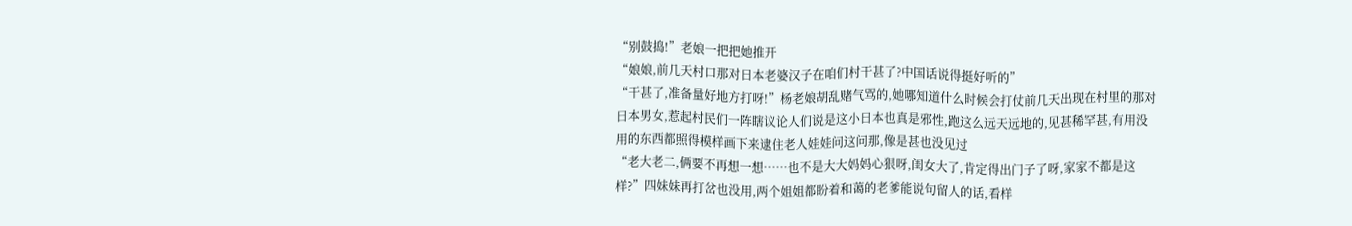“别鼓捣!”老娘一把把她推开
“娘娘,前几天村口那对日本老婆汉子在咱们村干甚了?中国话说得挺好听的”
“干甚了,准备量好地方打呀!”杨老娘胡乱赌气骂的,她哪知道什么时候会打仗前几天出现在村里的那对日本男女,惹起村民们一阵瞎议论人们说是这小日本也真是邪性,跑这么远天远地的,见甚稀罕甚,有用没用的东西都照得模样画下来逮住老人娃娃问这问那,像是甚也没见过
“老大老二,俩要不再想一想……也不是大大妈妈心狠呀,闺女大了,肯定得出门子了呀,家家不都是这样?”四妹妹再打岔也没用,两个姐姐都盼着和蔼的老爹能说句留人的话,看样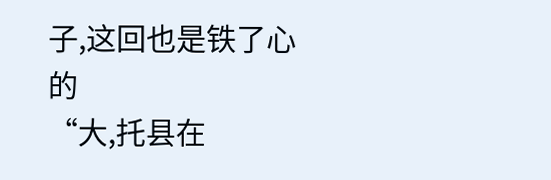子,这回也是铁了心的
“大,托县在